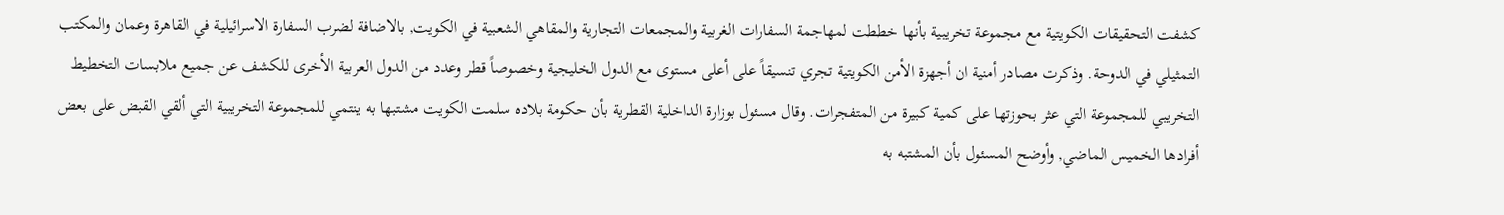كشفت التحقيقات الكويتية مع مجموعة تخريبية بأنها خططت لمهاجمة السفارات الغربية والمجمعات التجارية والمقاهي الشعبية في الكويت, بالاضافة لضرب السفارة الاسرائيلية في القاهرة وعمان والمكتب التمثيلي في الدوحة. وذكرت مصادر أمنية ان أجهزة الأمن الكويتية تجري تنسيقاً على أعلى مستوى مع الدول الخليجية وخصوصاً قطر وعدد من الدول العربية الأخرى للكشف عن جميع ملابسات التخطيط التخريبي للمجموعة التي عثر بحوزتها على كمية كبيرة من المتفجرات. وقال مسئول بوزارة الداخلية القطرية بأن حكومة بلاده سلمت الكويت مشتبها به ينتمي للمجموعة التخريبية التي ألقي القبض على بعض أفرادها الخميس الماضي, وأوضح المسئول بأن المشتبه به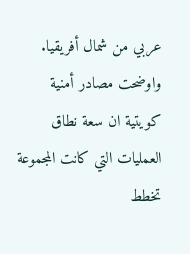عربي من شمال أفريقيا. واوضحت مصادر أمنية كويتية ان سعة نطاق العمليات التي كانت المجموعة تخطط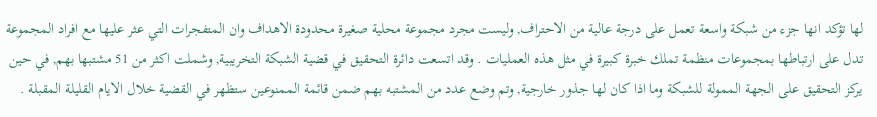لها تؤكد انها جزء من شبكة واسعة تعمل على درجة عالية من الاحتراف, وليست مجرد مجموعة محلية صغيرة محدودة الاهداف وان المتفجرات التي عثر عليها مع افراد المجموعة تدل على ارتباطها بمجموعات منظمة تملك خبرة كبيرة في مثل هذه العمليات . وقد اتسعت دائرة التحقيق في قضية الشبكة التخريبية, وشملت اكثر من 51 مشتبها بهم, في حين يركز التحقيق على الجهة الممولة للشبكة وما اذا كان لها جذور خارجية, وتم وضع عدد من المشتبه بهم ضمن قائمة الممنوعين ستظهر في القضية خلال الايام القليلة المقبلة .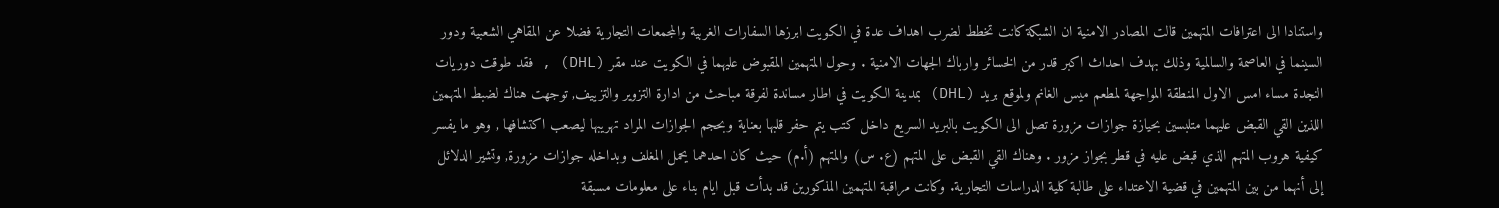واستنادا الى اعترافات المتهمين قالت المصادر الامنية ان الشبكة كانت تخطط لضرب اهداف عدة في الكويت ابرزها السفارات الغربية والمجمعات التجارية فضلا عن المقاهي الشعبية ودور السينما في العاصمة والسالمية وذلك بهدف احداث اكبر قدر من الخسائر وارباك الجهات الامنية . وحول المتهمين المقبوض عليهما في الكويت عند مقر (DHL) , فقد طوقت دوريات النجدة مساء امس الاول المنطقة المواجهة لمطعم ميس الغانم ولموقع بريد (DHL) بمدينة الكويت في اطار مساندة لفرقة مباحث من ادارة التزوير والتزييف, توجهت هناك لضبط المتهمين اللذين القي القبض عليهما متلبسين بحيازة جوازات مزورة تصل الى الكويت بالبريد السريع داخل كتب يتم حفر قلبها بعناية وبحجم الجوازات المراد تهريبها ليصعب اكتشافها , وهو ما يفسر كيفية هروب المتهم الذي قبض عليه في قطر بجواز مزور . وهناك القي القبض على المتهم (ع. س) والمتهم (أ.م) حيث كان احدهما يحمل المغلف وبداخله جوازات مزورة, وتشير الدلائل إلى أنهما من بين المتهمين في قضية الاعتداء على طالبة كلية الدراسات التجارية. وكانت مراقبة المتهمين المذكورين قد بدأت قبل ايام بناء على معلومات مسبقة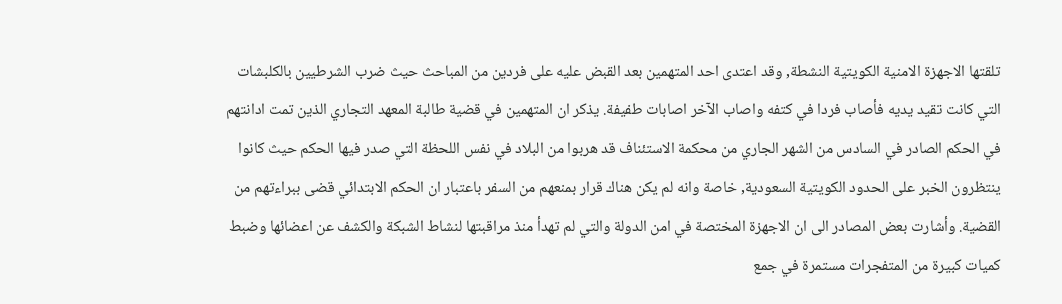تلقتها الاجهزة الامنية الكويتية النشطة, وقد اعتدى احد المتهمين بعد القبض عليه على فردين من المباحث حيث ضرب الشرطيين بالكلبشات التي كانت تقيد يديه فأصاب فردا في كتفه واصاب الآخر اصابات طفيفة. يذكر ان المتهمين في قضية طالبة المعهد التجاري الذين تمت ادانتهم في الحكم الصادر في السادس من الشهر الجاري من محكمة الاستئناف قد هربوا من البلاد في نفس اللحظة التي صدر فيها الحكم حيث كانوا ينتظرون الخبر على الحدود الكويتية السعودية, خاصة وانه لم يكن هناك قرار بمنعهم من السفر باعتبار ان الحكم الابتدائي قضى ببراءتهم من القضية. وأشارت بعض المصادر الى ان الاجهزة المختصة في امن الدولة والتي لم تهدأ منذ مراقبتها لنشاط الشبكة والكشف عن اعضائها وضبط كميات كبيرة من المتفجرات مستمرة في جمع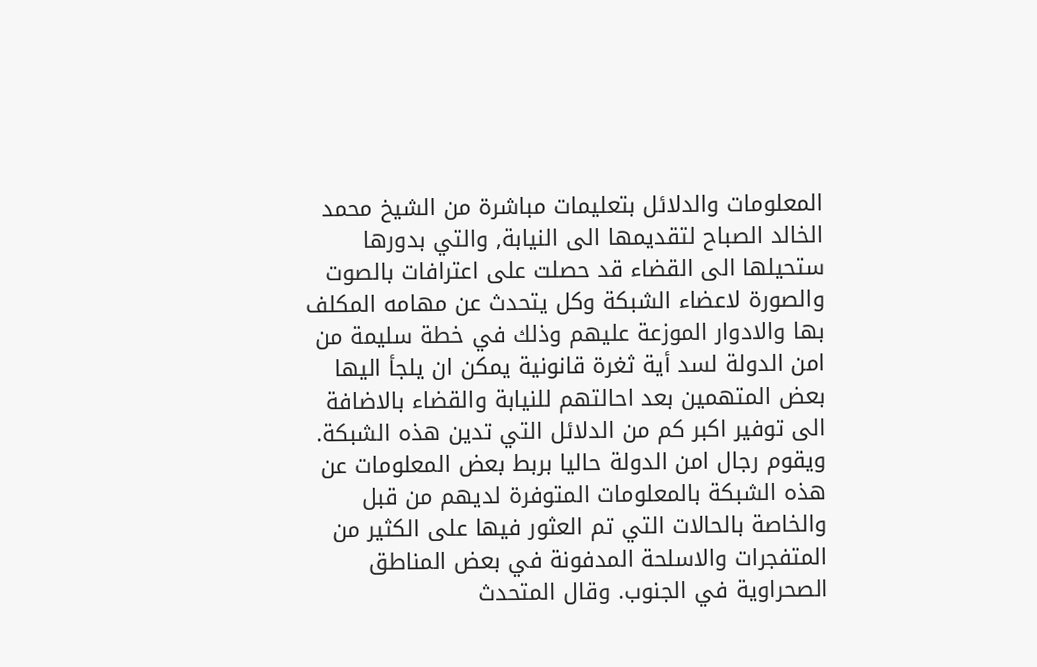المعلومات والدلائل بتعليمات مباشرة من الشيخ محمد الخالد الصباح لتقديمها الى النيابة, والتي بدورها ستحيلها الى القضاء قد حصلت على اعترافات بالصوت والصورة لاعضاء الشبكة وكل يتحدث عن مهامه المكلف بها والادوار الموزعة عليهم وذلك في خطة سليمة من امن الدولة لسد أية ثغرة قانونية يمكن ان يلجأ اليها بعض المتهمين بعد احالتهم للنيابة والقضاء بالاضافة الى توفير اكبر كم من الدلائل التي تدين هذه الشبكة. ويقوم رجال امن الدولة حاليا بربط بعض المعلومات عن هذه الشبكة بالمعلومات المتوفرة لديهم من قبل والخاصة بالحالات التي تم العثور فيها على الكثير من المتفجرات والاسلحة المدفونة في بعض المناطق الصحراوية في الجنوب. وقال المتحدث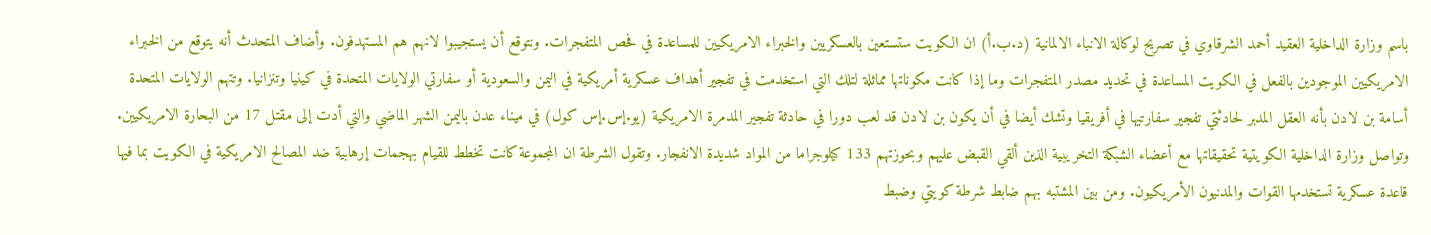باسم وزارة الداخلية العقيد أحمد الشرقاوي في تصريح لوكالة الانباء الالمانية (د.ب.أ) ان الكويت ستستعين بالعسكريين والخبراء الامريكيين للمساعدة في فحص المتفجرات. ونتوقع أن يستجيبوا لانهم هم المستهدفون. وأضاف المتحدث أنه يتوقع من الخبراء الامريكيين الموجودين بالفعل في الكويت المساعدة في تحديد مصدر المتفجرات وما إذا كانت مكوناتها مماثلة لتلك التي استخدمت في تفجير أهداف عسكرية أمريكية في اليمن والسعودية أو سفارتي الولايات المتحدة في كينيا وتنزانيا. وتتهم الولايات المتحدة أسامة بن لادن بأنه العقل المدبر لحادثتي تفجير سفارتيها في أفريقيا وتشك أيضا في أن يكون بن لادن قد لعب دورا في حادثة تفجير المدمرة الامريكية (يو.إس.إس كول) في ميناء عدن باليمن الشهر الماضي والتي أدت إلى مقتل 17 من البحارة الامريكيين. وتواصل وزارة الداخلية الكويتية تحقيقاتها مع أعضاء الشبكة التخريبية الذين ألقي القبض عليهم وبحوزتهم 133 كيلوجراما من المواد شديدة الانفجار. وتقول الشرطة ان المجموعة كانت تخطط للقيام بهجمات إرهابية ضد المصالح الامريكية في الكويت بما فيها قاعدة عسكرية تستخدمها القوات والمدنيون الأمريكيون. ومن بين المشتبه بهم ضابط شرطة كويتي وضبط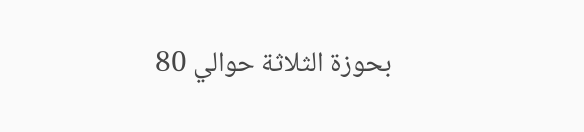بحوزة الثلاثة حوالي 80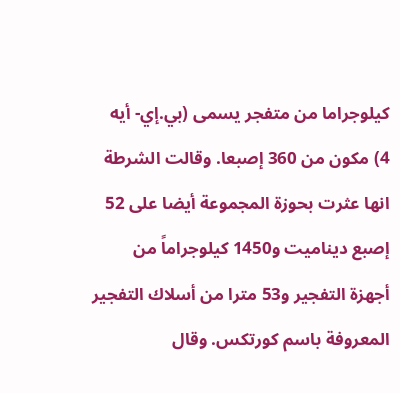كيلوجراما من متفجر يسمى (بي.إي- أيه 4) مكون من 360 إصبعا. وقالت الشرطة انها عثرت بحوزة المجموعة أيضا على 52 إصبع ديناميت و1450 كيلوجراماً من أجهزة التفجير و53 مترا من أسلاك التفجير المعروفة باسم كورتكس. وقال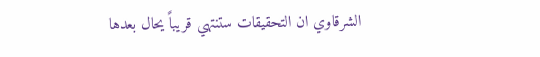الشرقاوي ان التحقيقات ستنتهي قريباً يحال بعدها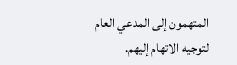المتهمون إلى المدعي العام لتوجيه الاتهام إليهم.